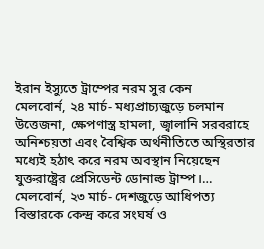ইরান ইস্যুতে ট্রাম্পের নরম সুর কেন
মেলবোর্ন, ২৪ মার্চ- মধ্যপ্রাচ্যজুড়ে চলমান উত্তেজনা, ক্ষেপণাস্ত্র হামলা, জ্বালানি সরবরাহে অনিশ্চয়তা এবং বৈশ্বিক অর্থনীতিতে অস্থিরতার মধ্যেই হঠাৎ করে নরম অবস্থান নিয়েছেন যুক্তরাষ্ট্রের প্রেসিডেন্ট ডোনাল্ড ট্রাম্প।…
মেলবোর্ন, ২৩ মার্চ- দেশজুড়ে আধিপত্য বিস্তারকে কেন্দ্র করে সংঘর্ষ ও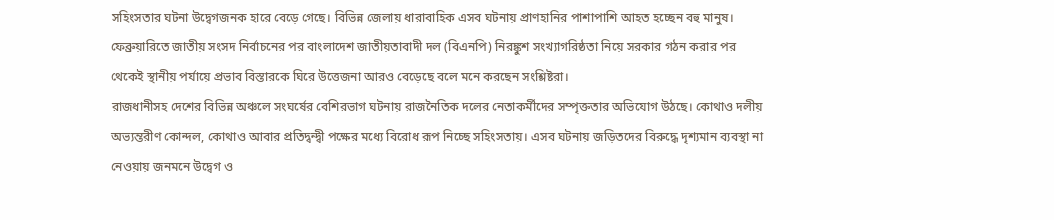সহিংসতার ঘটনা উদ্বেগজনক হারে বেড়ে গেছে। বিভিন্ন জেলায় ধারাবাহিক এসব ঘটনায় প্রাণহানির পাশাপাশি আহত হচ্ছেন বহু মানুষ। ফেব্রুয়ারিতে জাতীয় সংসদ নির্বাচনের পর বাংলাদেশ জাতীয়তাবাদী দল (বিএনপি) নিরঙ্কুশ সংখ্যাগরিষ্ঠতা নিয়ে সরকার গঠন করার পর থেকেই স্থানীয় পর্যায়ে প্রভাব বিস্তারকে ঘিরে উত্তেজনা আরও বেড়েছে বলে মনে করছেন সংশ্লিষ্টরা।
রাজধানীসহ দেশের বিভিন্ন অঞ্চলে সংঘর্ষের বেশিরভাগ ঘটনায় রাজনৈতিক দলের নেতাকর্মীদের সম্পৃক্ততার অভিযোগ উঠছে। কোথাও দলীয় অভ্যন্তরীণ কোন্দল, কোথাও আবার প্রতিদ্বন্দ্বী পক্ষের মধ্যে বিরোধ রূপ নিচ্ছে সহিংসতায়। এসব ঘটনায় জড়িতদের বিরুদ্ধে দৃশ্যমান ব্যবস্থা না নেওয়ায় জনমনে উদ্বেগ ও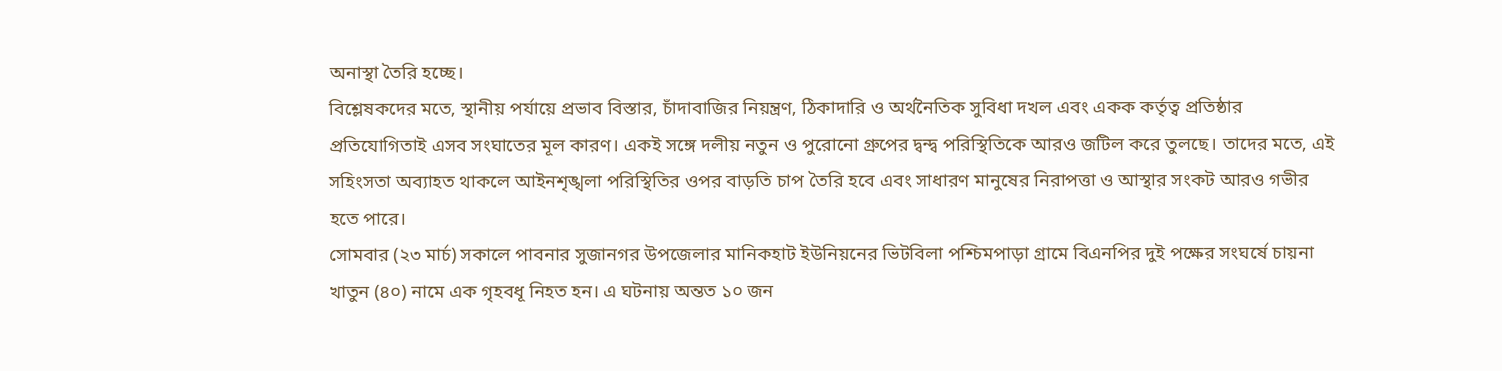অনাস্থা তৈরি হচ্ছে।
বিশ্লেষকদের মতে, স্থানীয় পর্যায়ে প্রভাব বিস্তার, চাঁদাবাজির নিয়ন্ত্রণ, ঠিকাদারি ও অর্থনৈতিক সুবিধা দখল এবং একক কর্তৃত্ব প্রতিষ্ঠার প্রতিযোগিতাই এসব সংঘাতের মূল কারণ। একই সঙ্গে দলীয় নতুন ও পুরোনো গ্রুপের দ্বন্দ্ব পরিস্থিতিকে আরও জটিল করে তুলছে। তাদের মতে, এই সহিংসতা অব্যাহত থাকলে আইনশৃঙ্খলা পরিস্থিতির ওপর বাড়তি চাপ তৈরি হবে এবং সাধারণ মানুষের নিরাপত্তা ও আস্থার সংকট আরও গভীর হতে পারে।
সোমবার (২৩ মার্চ) সকালে পাবনার সুজানগর উপজেলার মানিকহাট ইউনিয়নের ভিটবিলা পশ্চিমপাড়া গ্রামে বিএনপির দুই পক্ষের সংঘর্ষে চায়না খাতুন (৪০) নামে এক গৃহবধূ নিহত হন। এ ঘটনায় অন্তত ১০ জন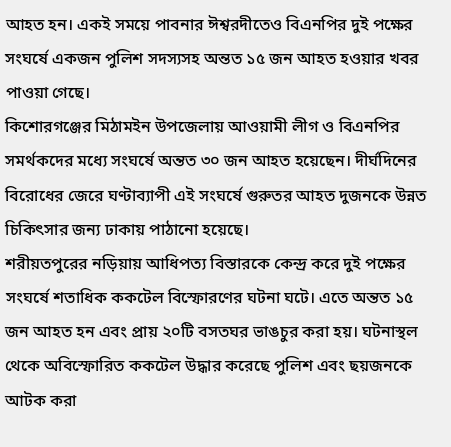আহত হন। একই সময়ে পাবনার ঈশ্বরদীতেও বিএনপির দুই পক্ষের সংঘর্ষে একজন পুলিশ সদস্যসহ অন্তত ১৫ জন আহত হওয়ার খবর পাওয়া গেছে।
কিশোরগঞ্জের মিঠামইন উপজেলায় আওয়ামী লীগ ও বিএনপির সমর্থকদের মধ্যে সংঘর্ষে অন্তত ৩০ জন আহত হয়েছেন। দীর্ঘদিনের বিরোধের জেরে ঘণ্টাব্যাপী এই সংঘর্ষে গুরুতর আহত দুজনকে উন্নত চিকিৎসার জন্য ঢাকায় পাঠানো হয়েছে।
শরীয়তপুরের নড়িয়ায় আধিপত্য বিস্তারকে কেন্দ্র করে দুই পক্ষের সংঘর্ষে শতাধিক ককটেল বিস্ফোরণের ঘটনা ঘটে। এতে অন্তত ১৫ জন আহত হন এবং প্রায় ২০টি বসতঘর ভাঙচুর করা হয়। ঘটনাস্থল থেকে অবিস্ফোরিত ককটেল উদ্ধার করেছে পুলিশ এবং ছয়জনকে আটক করা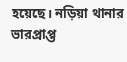হয়েছে। নড়িয়া থানার ভারপ্রাপ্ত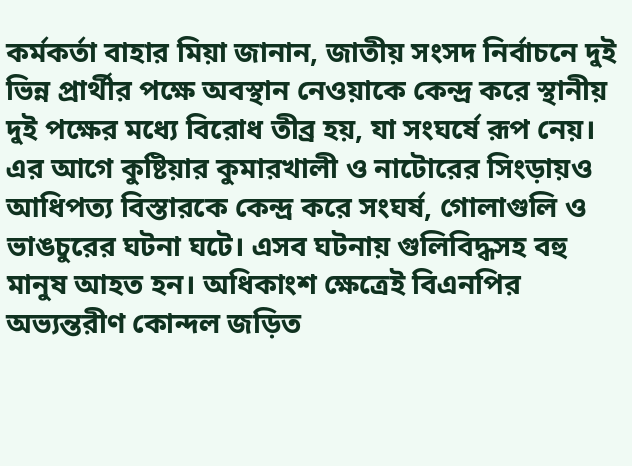কর্মকর্তা বাহার মিয়া জানান, জাতীয় সংসদ নির্বাচনে দুই ভিন্ন প্রার্থীর পক্ষে অবস্থান নেওয়াকে কেন্দ্র করে স্থানীয় দুই পক্ষের মধ্যে বিরোধ তীব্র হয়, যা সংঘর্ষে রূপ নেয়।
এর আগে কুষ্টিয়ার কুমারখালী ও নাটোরের সিংড়ায়ও আধিপত্য বিস্তারকে কেন্দ্র করে সংঘর্ষ, গোলাগুলি ও ভাঙচুরের ঘটনা ঘটে। এসব ঘটনায় গুলিবিদ্ধসহ বহু মানুষ আহত হন। অধিকাংশ ক্ষেত্রেই বিএনপির অভ্যন্তরীণ কোন্দল জড়িত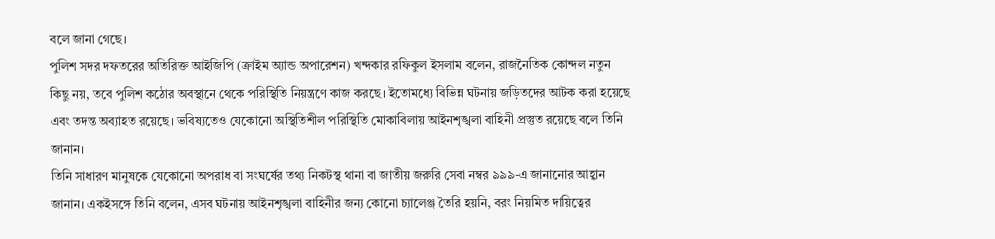বলে জানা গেছে।
পুলিশ সদর দফতরের অতিরিক্ত আইজিপি (ক্রাইম অ্যান্ড অপারেশন) খন্দকার রফিকুল ইসলাম বলেন, রাজনৈতিক কোন্দল নতুন কিছু নয়, তবে পুলিশ কঠোর অবস্থানে থেকে পরিস্থিতি নিয়ন্ত্রণে কাজ করছে। ইতোমধ্যে বিভিন্ন ঘটনায় জড়িতদের আটক করা হয়েছে এবং তদন্ত অব্যাহত রয়েছে। ভবিষ্যতেও যেকোনো অস্থিতিশীল পরিস্থিতি মোকাবিলায় আইনশৃঙ্খলা বাহিনী প্রস্তুত রয়েছে বলে তিনি জানান।
তিনি সাধারণ মানুষকে যেকোনো অপরাধ বা সংঘর্ষের তথ্য নিকটস্থ থানা বা জাতীয় জরুরি সেবা নম্বর ৯৯৯-এ জানানোর আহ্বান জানান। একইসঙ্গে তিনি বলেন, এসব ঘটনায় আইনশৃঙ্খলা বাহিনীর জন্য কোনো চ্যালেঞ্জ তৈরি হয়নি, বরং নিয়মিত দায়িত্বের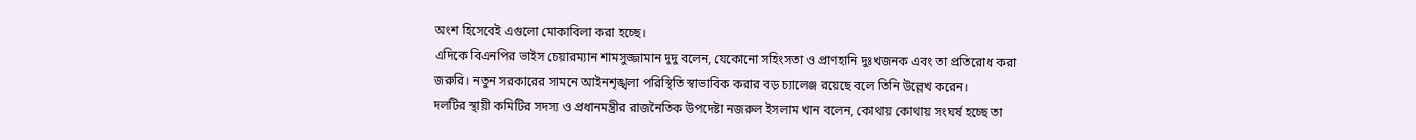অংশ হিসেবেই এগুলো মোকাবিলা করা হচ্ছে।
এদিকে বিএনপির ভাইস চেয়ারম্যান শামসুজ্জামান দুদু বলেন, যেকোনো সহিংসতা ও প্রাণহানি দুঃখজনক এবং তা প্রতিরোধ করা জরুরি। নতুন সরকারের সামনে আইনশৃঙ্খলা পরিস্থিতি স্বাভাবিক করার বড় চ্যালেঞ্জ রয়েছে বলে তিনি উল্লেখ করেন।
দলটির স্থায়ী কমিটির সদস্য ও প্রধানমন্ত্রীর রাজনৈতিক উপদেষ্টা নজরুল ইসলাম খান বলেন, কোথায় কোথায় সংঘর্ষ হচ্ছে তা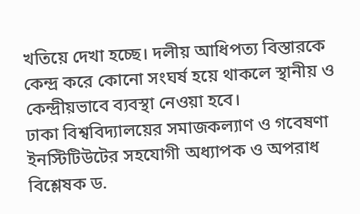খতিয়ে দেখা হচ্ছে। দলীয় আধিপত্য বিস্তারকে কেন্দ্র করে কোনো সংঘর্ষ হয়ে থাকলে স্থানীয় ও কেন্দ্রীয়ভাবে ব্যবস্থা নেওয়া হবে।
ঢাকা বিশ্ববিদ্যালয়ের সমাজকল্যাণ ও গবেষণা ইনস্টিটিউটের সহযোগী অধ্যাপক ও অপরাধ বিশ্লেষক ড.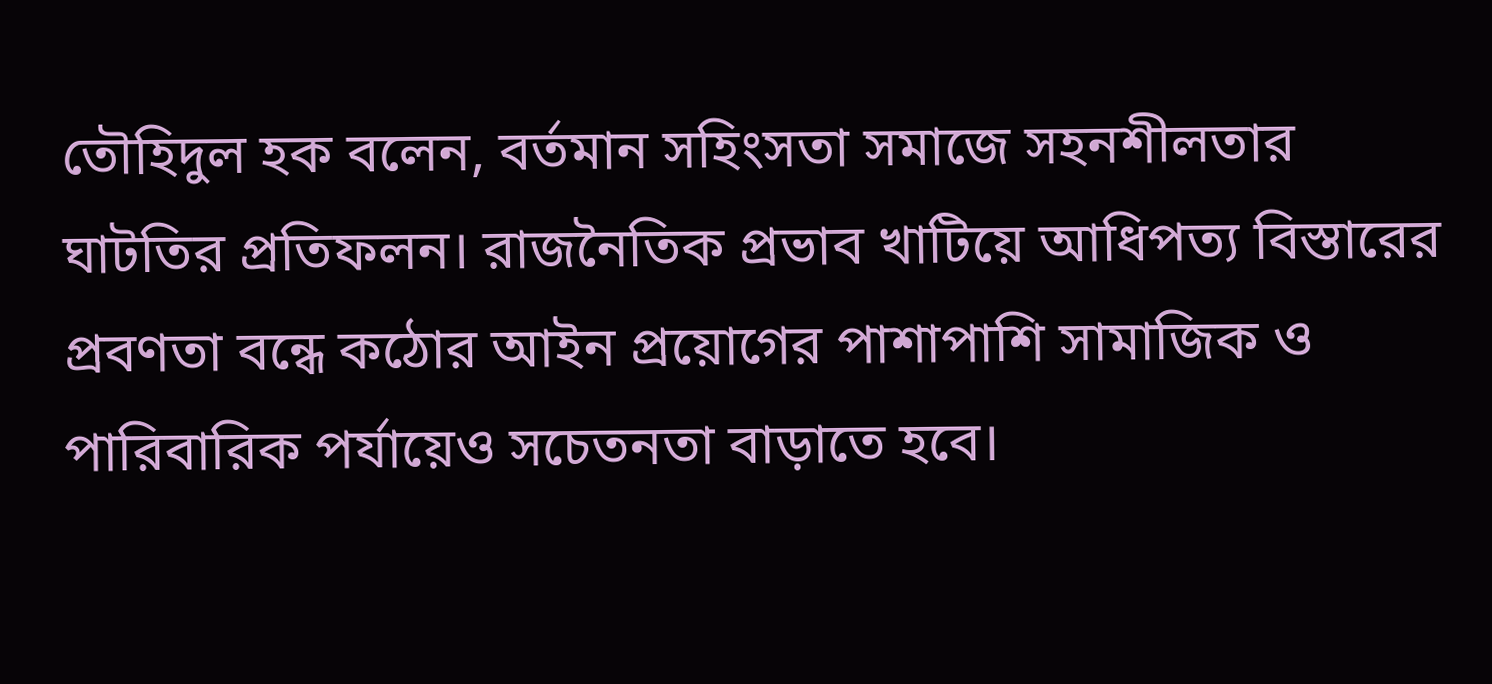তৌহিদুল হক বলেন, বর্তমান সহিংসতা সমাজে সহনশীলতার ঘাটতির প্রতিফলন। রাজনৈতিক প্রভাব খাটিয়ে আধিপত্য বিস্তারের প্রবণতা বন্ধে কঠোর আইন প্রয়োগের পাশাপাশি সামাজিক ও পারিবারিক পর্যায়েও সচেতনতা বাড়াতে হবে।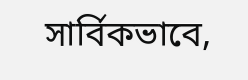সার্বিকভাবে,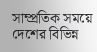সাম্প্রতিক সময়ে দেশের বিভিন্ন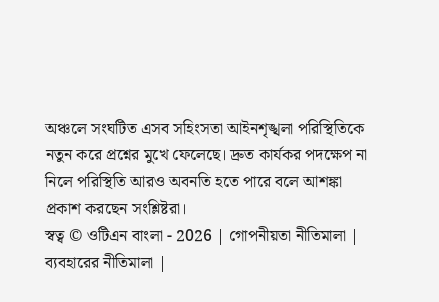অঞ্চলে সংঘটিত এসব সহিংসতা আইনশৃঙ্খলা পরিস্থিতিকে নতুন করে প্রশ্নের মুখে ফেলেছে। দ্রুত কার্যকর পদক্ষেপ না নিলে পরিস্থিতি আরও অবনতি হতে পারে বলে আশঙ্কা প্রকাশ করছেন সংশ্লিষ্টরা।
স্বত্ব © ওটিএন বাংলা - 2026 | গোপনীয়তা নীতিমালা | ব্যবহারের নীতিমালা |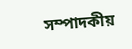সম্পাদকীয়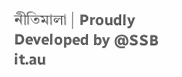নীতিমালা | Proudly Developed by @SSB it.au